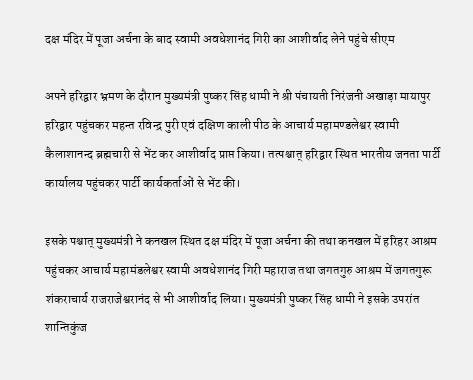दक्ष मंदिर में पूजा अर्चना के बाद स्वामी अवधेशानंद गिरी का आशीर्वाद लेने पहुंचे सीएम

अपने हरिद्वार भ्रमण के दौरान मुख्यमंत्री पुष्कर सिंह धामी ने श्री पंचायती निरंजनी अखाड़ा मायापुर हरिद्वार पहुंचकर महन्त रविन्द्र पुरी एवं दक्षिण काली पीठ के आचार्य महामण्डलेश्वर स्वामी कैलाशानन्द ब्रह्मचारी से भेंट कर आशीर्वाद प्राप्त किया। तत्पश्चात् हरिद्वार स्थित भारतीय जनता पार्टी कार्यालय पहुंचकर पार्टी कार्यकर्ताओं से भेंट की।

इसके पश्चात् मुख्यमंत्री ने कनखल स्थित दक्ष मंदिर में पूजा अर्चना की तथा कनखल में हरिहर आश्रम पहुंचकर आचार्य महामंडलेश्वर स्वामी अवधेशानंद गिरी महाराज तथा जगतगुरु आश्रम में जगतगुरू शंकराचार्य राजराजेश्वरानंद से भी आशीर्वाद लिया। मुख्यमंत्री पुष्कर सिंह धामी ने इसके उपरांत शान्तिकुंज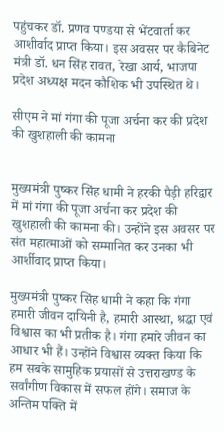पहुंचकर डॉ. प्रणव पण्डया से भेंटवार्ता कर आशीर्वाद प्राप्त किया। इस अवसर पर कैबिनेट मंत्री डॉ. धन सिंह रावत, रेखा आर्य, भाजपा प्रदेश अध्यक्ष मदन कौशिक भी उपस्थित थे।

सीएम ने मां गंगा की पूजा अर्चना कर की प्रदेश की खुशहाली की कामना


मुख्यमंत्री पुष्कर सिंह धामी ने हरकी पैड़ी हरिद्वार में मां गंगा की पूजा अर्चना कर प्रदेश की खुशहाली की कामना की। उन्होंने इस अवसर पर संत महात्माओं को सम्मानित कर उनका भी आर्शीवाद प्राप्त किया।

मुख्यमंत्री पुष्कर सिंह धामी ने कहा कि गंगा हमारी जीवन दायिनी है, हमारी आस्था, श्रद्धा एवं विश्वास का भी प्रतीक है। गंगा हमारे जीवन का आधार भी हैं। उन्होंने विश्वास व्यक्त किया कि हम सबके सामुहिक प्रयासों से उत्तराखण्ड के सर्वांगीण विकास में सफल होंगे। समाज के अन्तिम पक्ति में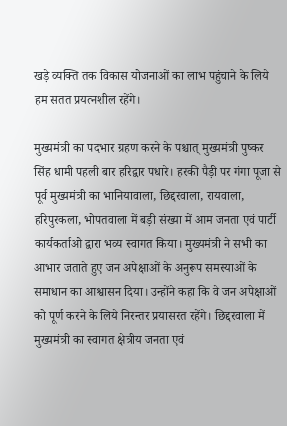खड़े व्यक्ति तक विकास योजनाओं का लाभ पहुंचाने के लिये हम सतत प्रयत्नशील रहेंगे।

मुख्यमंत्री का पदभार ग्रहण करने के पश्चात् मुख्यमंत्री पुष्कर सिंह धामी पहली बार हरिद्वार पधारे। हरकी पैड़ी पर गंगा पूजा से पूर्व मुख्यमंत्री का भानियावाला, छिद्दरवाला, रायवाला, हरिपुरकला, भोपतवाला में बड़ी संख्या में आम जनता एवं पार्टी कार्यकर्ताओ द्वारा भव्य स्वागत किया। मुख्यमंत्री ने सभी का आभार जताते हुए जन अपेक्षाओं के अनुरूप समस्याओं के समाधान का आश्वासन दिया। उन्होंने कहा कि वे जन अपेक्षाओं को पूर्ण करने के लिये निरन्तर प्रयासरत रहेंगे। छिद्दरवाला में मुख्यमंत्री का स्वागत क्षेत्रीय जनता एवं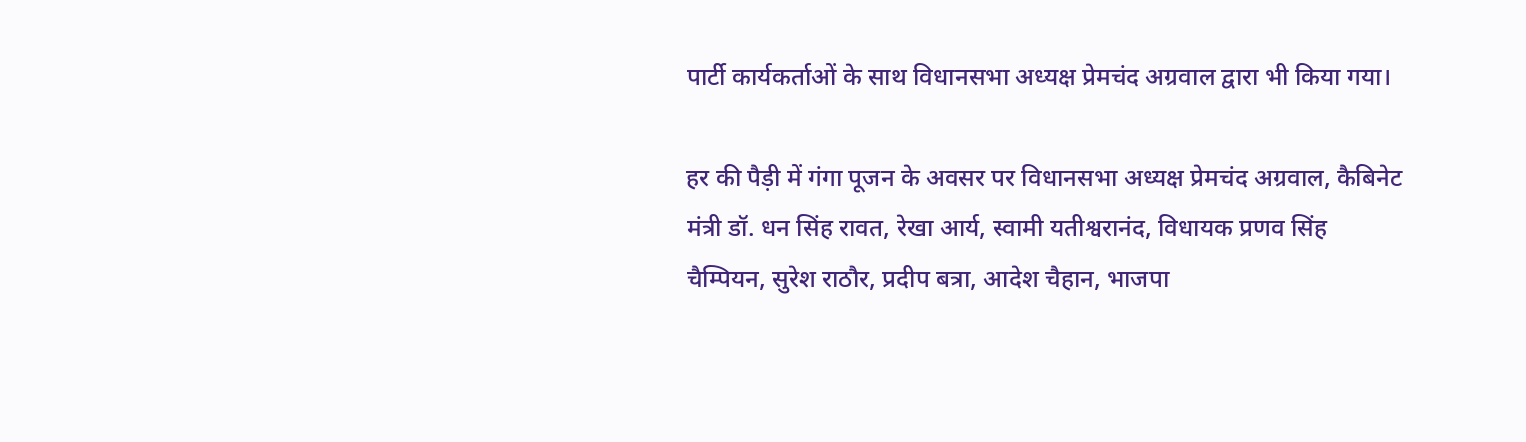पार्टी कार्यकर्ताओं के साथ विधानसभा अध्यक्ष प्रेमचंद अग्रवाल द्वारा भी किया गया।

हर की पैड़ी में गंगा पूजन के अवसर पर विधानसभा अध्यक्ष प्रेमचंद अग्रवाल, कैबिनेट मंत्री डॉ. धन सिंह रावत, रेखा आर्य, स्वामी यतीश्वरानंद, विधायक प्रणव सिंह चैम्पियन, सुरेश राठौर, प्रदीप बत्रा, आदेश चैहान, भाजपा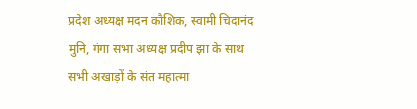प्रदेश अध्यक्ष मदन कौशिक, स्वामी चिदानंद मुनि, गंगा सभा अध्यक्ष प्रदीप झा के साथ सभी अखाड़ों के संत महात्मा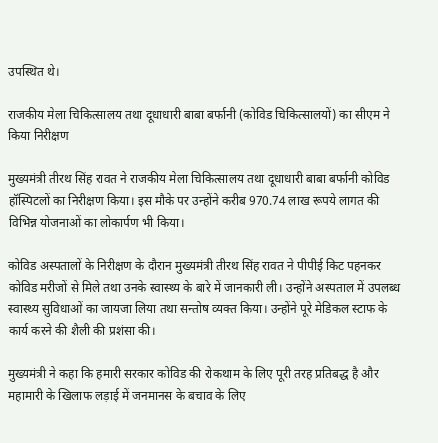उपस्थित थे।

राजकीय मेला चिकित्सालय तथा दूधाधारी बाबा बर्फानी (कोविड चिकित्सालयों) का सीएम ने किया निरीक्षण

मुख्यमंत्री तीरथ सिंह रावत ने राजकीय मेला चिकित्सालय तथा दूधाधारी बाबा बर्फानी कोविड हॉस्पिटलों का निरीक्षण किया। इस मौके पर उन्होंने करीब 970.74 लाख रूपये लागत की विभिन्न योजनाओं का लोकार्पण भी किया।

कोविड अस्पतालों के निरीक्षण के दौरान मुख्यमंत्री तीरथ सिंह रावत ने पीपीई किट पहनकर कोविड मरीजों से मिले तथा उनके स्वास्थ्य के बारे में जानकारी ली। उन्होंने अस्पताल में उपलब्ध स्वास्थ्य सुविधाओं का जायजा लिया तथा सन्तोष व्यक्त किया। उन्होंने पूरे मेडिकल स्टाफ के कार्य करने की शैली की प्रशंसा की।

मुख्यमंत्री ने कहा कि हमारी सरकार कोविड की रोकथाम के लिए पूरी तरह प्रतिबद्ध है और महामारी के खिलाफ लड़ाई में जनमानस के बचाव के लिए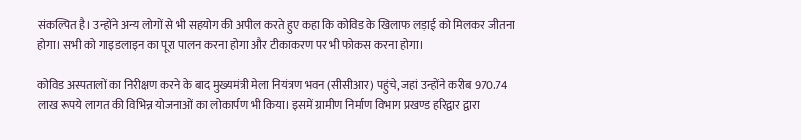संकल्पित है। उन्होंने अन्य लोगों से भी सहयोग की अपील करते हुए कहा कि कोविड के खिलाफ लड़ाई को मिलकर जीतना होगा। सभी को गाइडलाइन का पूरा पालन करना होगा और टीकाकरण पर भी फोकस करना होगा।

कोविड अस्पतालों का निरीक्षण करने के बाद मुख्यमंत्री मेला नियंत्रण भवन (सीसीआर) पहुंचे, जहां उन्होंने करीब 970.74 लाख रूपये लागत की विभिन्न योजनाओं का लोकार्पण भी किया। इसमें ग्रामीण निर्माण विभाग प्रखण्ड हरिद्वार द्वारा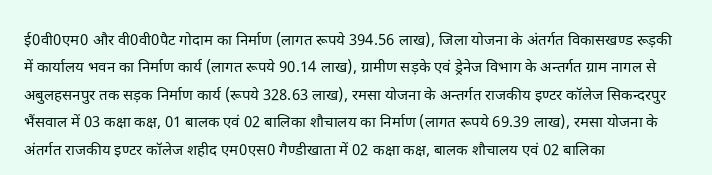ई0वी0एम0 और वी0वी0पैट गोदाम का निर्माण (लागत रूपये 394.56 लाख), जिला योजना के अंतर्गत विकासखण्ड रूड़की में कार्यालय भवन का निर्माण कार्य (लागत रूपये 90.14 लाख), ग्रामीण सड़के एवं ड्रेनेज विभाग के अन्तर्गत ग्राम नागल से अबुलहसनपुर तक सड़क निर्माण कार्य (रूपये 328.63 लाख), रमसा योजना के अन्तर्गत राजकीय इण्टर कॉलेज सिकन्दरपुर भैंसवाल में 03 कक्षा कक्ष, 01 बालक एवं 02 बालिका शौचालय का निर्माण (लागत रूपये 69.39 लाख), रमसा योजना के अंतर्गत राजकीय इण्टर कॉलेज शहीद एम0एस0 गैण्डीखाता में 02 कक्षा कक्ष, बालक शौचालय एवं 02 बालिका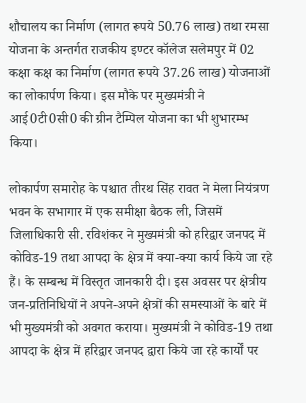शौचालय का निर्माण (लागत रूपये 50.76 लाख) तथा रमसा योजना के अन्तर्गत राजकीय इण्टर कॉलेज सलेमपुर में 02 कक्षा कक्ष का निर्माण (लागत रूपये 37.26 लाख) योजनाओं का लोकार्पण किया। इस मौके पर मुख्यमंत्री ने आई0टी0सी0 की ग्रीन टैम्पिल योजना का भी शुभारम्भ किया।

लोकार्पण समारोह के पश्चात तीरथ सिंह रावत ने मेला नियंत्रण भवन के सभागार में एक समीक्षा बैठक ली, जिसमें जिलाधिकारी सी. रविशंकर ने मुख्यमंत्री को हरिद्वार जनपद में कोविड-19 तथा आपदा के क्षेत्र में क्या-क्या कार्य किये जा रहे हैं। के सम्बन्ध में विस्तृत जानकारी दी। इस अवसर पर क्षेत्रीय जन-प्रतिनिधियों ने अपने-अपने क्षेत्रों की समस्याओं के बारे में भी मुख्यमंत्री को अवगत कराया। मुख्यमंत्री ने कोविड-19 तथा आपदा के क्षेत्र में हरिद्वार जनपद द्वारा किये जा रहे कार्यों पर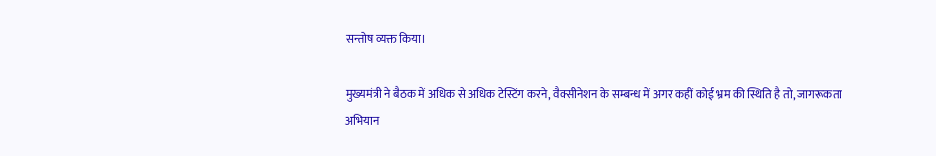सन्तोष व्यक्त किया।

मुख्यमंत्री ने बैठक में अधिक से अधिक टेस्टिंग करने, वैक्सीनेशन के सम्बन्ध में अगर कहीं कोई भ्रम की स्थिति है तो, जागरूकता अभियान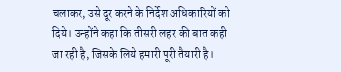चलाकर, उसे दूर करने के निर्देश अधिकारियों को दिये। उन्होंने कहा कि तीसरी लहर की बात कही जा रही है, जिसके लिये हमारी पूरी तैयारी है।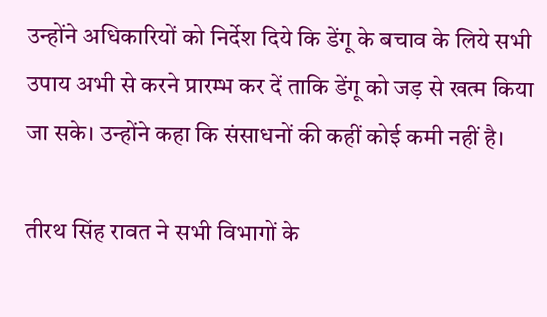उन्होंने अधिकारियों को निर्देश दिये कि डेंगू के बचाव के लिये सभी उपाय अभी से करने प्रारम्भ कर दें ताकि डेंगू को जड़ से खत्म किया जा सके। उन्होंने कहा कि संसाधनों की कहीं कोई कमी नहीं है।

तीरथ सिंह रावत ने सभी विभागों के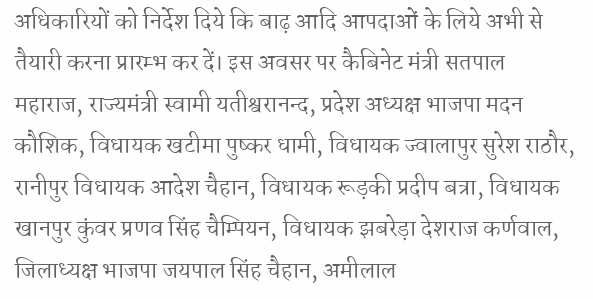अधिकारियों को निर्देश दिये कि बाढ़ आदि आपदाओं के लिये अभी से तैयारी करना प्रारम्भ कर दें। इस अवसर पर कैबिनेट मंत्री सतपाल महाराज, राज्यमंत्री स्वामी यतीश्वरानन्द, प्रदेश अध्यक्ष भाजपा मदन कौशिक, विधायक खटीमा पुष्कर धामी, विधायक ज्वालापुर सुरेश राठौर, रानीपुर विधायक आदेश चैहान, विधायक रूड़की प्रदीप बत्रा, विधायक खानपुर कुंवर प्रणव सिंह चैम्पियन, विधायक झबरेड़ा देशराज कर्णवाल, जिलाध्यक्ष भाजपा जयपाल सिंह चैहान, अमीलाल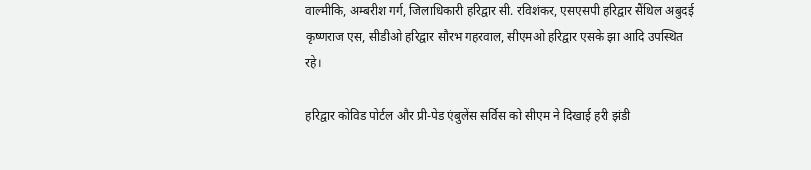वाल्मीकि, अम्बरीश गर्ग, जिलाधिकारी हरिद्वार सी. रविशंकर, एसएसपी हरिद्वार सैंथिल अबुदई कृष्णराज एस, सीडीओ हरिद्वार सौरभ गहरवाल, सीएमओ हरिद्वार एसके झा आदि उपस्थित रहे।

हरिद्वार कोविड पोर्टल और प्री-पेड एंबुलेंस सर्विस को सीएम ने दिखाई हरी झंडी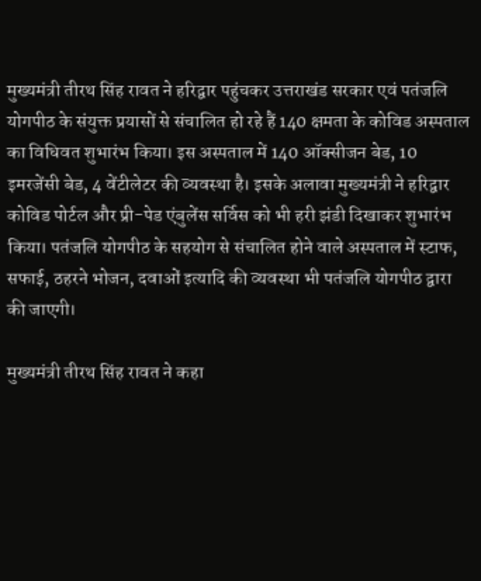मुख्यमंत्री तीरथ सिंह रावत ने हरिद्वार पहुंचकर उत्तराखंड सरकार एवं पतंजलि योगपीठ के संयुक्त प्रयासों से संचालित हो रहे हैं 140 क्षमता के कोविड अस्पताल का विधिवत शुभारंभ किया। इस अस्पताल में 140 ऑक्सीजन बेड, 10 इमरजेंसी बेड, 4 वेंटीलेटर की व्यवस्था है। इसके अलावा मुख्यमंत्री ने हरिद्वार कोविड पोर्टल और प्री-पेड एंबुलेंस सर्विस को भी हरी झंडी दिखाकर शुभारंभ किया। पतंजलि योगपीठ के सहयोग से संचालित होने वाले अस्पताल में स्टाफ, सफाई, ठहरने भोजन, दवाओं इत्यादि की व्यवस्था भी पतंजलि योगपीठ द्वारा की जाएगी।

मुख्यमंत्री तीरथ सिंह रावत ने कहा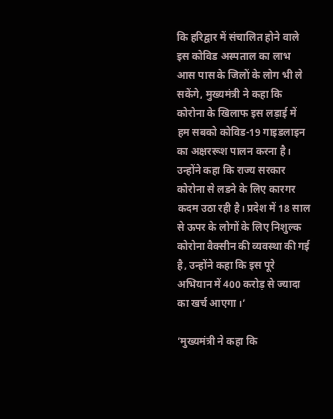कि हरिद्वार में संचालित होने वाले इस कोविड अस्पताल का लाभ आस पास के जिलों के लोग भी ले सकेंगे, मुख्यमंत्री ने कहा कि कोरोना के खिलाफ इस लड़ाई में हम सबको कोविड-19 गाइडलाइन का अक्षररूश पालन करना है। उन्होंने कहा कि राज्य सरकार कोरोना से लडने के लिए कारगर कदम उठा रही है। प्रदेश में 18 साल से ऊपर के लोगों के लिए निशुल्क कोरोना वैक्सीन की व्यवस्था की गई है, उन्होंने कहा कि इस पूरे अभियान में 400 करोड़ से ज्यादा का खर्च आएगा।’

’मुख्यमंत्री ने कहा कि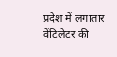प्रदेश में लगातार वेंटिलेटर की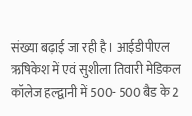संख्या बढ़ाई जा रही है। आईडीपीएल ऋषिकेश में एवं सुशीला तिवारी मेडिकल कॉलेज हल्द्वानी में 500- 500 बैड के 2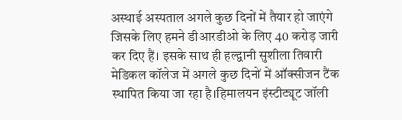अस्थाई अस्पताल अगले कुछ दिनों में तैयार हो जाएंगे जिसके लिए हमने डीआरडीओ के लिए 40 करोड़ जारी कर दिए हैं। इसके साथ ही हल्द्वानी सुशीला तिवारी मेडिकल कॉलेज में अगले कुछ दिनों में ऑक्सीजन टैंक स्थापित किया जा रहा है।हिमालयन इंस्टीट्यूट जॉली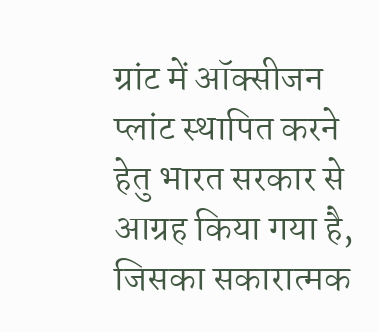ग्रांट में ऑक्सीजन प्लांट स्थापित करने हेतु भारत सरकार से आग्रह किया गया है, जिसका सकारात्मक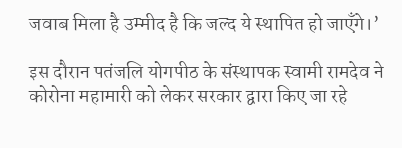जवाब मिला है उम्मीद है कि जल्द ये स्थापित हो जाएँगे।’

इस दौरान पतंजलि योगपीठ के संस्थापक स्वामी रामदेव ने कोरोना महामारी को लेकर सरकार द्वारा किए जा रहे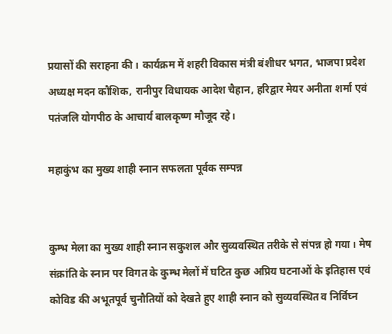प्रयासों की सराहना की। कार्यक्रम में शहरी विकास मंत्री बंशीधर भगत, भाजपा प्रदेश अध्यक्ष मदन कौशिक, रानीपुर विधायक आदेश चैहान, हरिद्वार मेयर अनीता शर्मा एवं पतंजलि योगपीठ के आचार्य बालकृष्ण मौजूद रहे।

महाकुंभ का मुख्य शाही स्नान सफलता पूर्वक सम्पन्न


कुम्भ मेला का मुख्य शाही स्नान सकुशल और सुव्यवस्थित तरीके से संपन्न हो गया। मेष संक्रांति के स्नान पर विगत के कुम्भ मेलों में घटित कुछ अप्रिय घटनाओं के इतिहास एवं कोविड की अभूतपूर्व चुनौतियों को देखते हुए शाही स्नान को सुव्यवस्थित व निर्विघ्न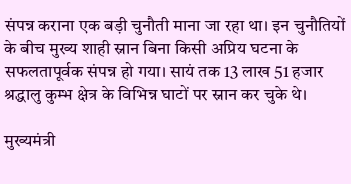संपन्न कराना एक बड़ी चुनौती माना जा रहा था। इन चुनौतियों के बीच मुख्य शाही स्नान बिना किसी अप्रिय घटना के सफलतापूर्वक संपन्न हो गया। सायं तक 13 लाख 51 हजार श्रद्धालु कुम्भ क्षेत्र के विभिन्न घाटों पर स्नान कर चुके थे।

मुख्यमंत्री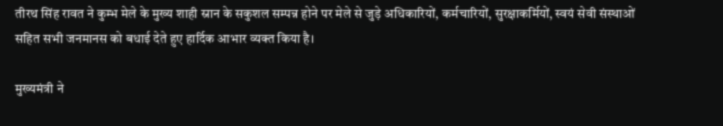तीरथ सिंह रावत ने कुम्भ मेले के मुख्य शाही स्नान के सकुशल सम्पन्न होने पर मेले से जुड़े अधिकारियों, कर्मचारियों, सुरक्षाकर्मियों, स्वयं सेवी संस्थाओं सहित सभी जनमानस को बधाई देते हुए हार्दिक आभार व्यक्त किया है।

मुख्यमंत्री ने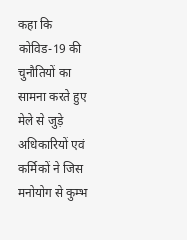कहा कि कोविड-19 की चुनौतियों का सामना करते हुए मेले से जुड़े अधिकारियों एवं कर्मिकों ने जिस मनोयोग से कुम्भ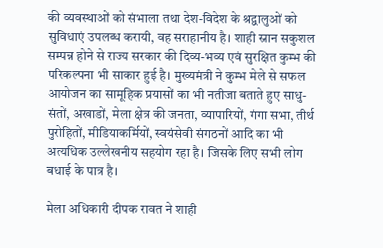की व्यवस्थाओं को संभाला तथा देश-विदेश के श्रद्वालुओं को सुविधाएं उपलब्ध करायी, वह सराहानीय है। शाही स्नान सकुशल सम्पन्न होने से राज्य सरकार की दिव्य-भव्य एवं सुरक्षित कुम्भ की परिकल्पना भी साकार हुई है। मुख्यमंत्री ने कुम्भ मेले से सफल आयोजन का सामूहिक प्रयासों का भी नतीजा बताते हुए साधु-संतों, अखाडों, मेला क्षेत्र की जनता, व्यापारियों, गंगा सभा, तीर्थ पुरोहितों, मीडियाकर्मियों, स्वयंसेवी संगठनों आदि का भी अत्यधिक उल्लेखनीय सहयोग रहा है। जिसके लिए सभी लोग बधाई के पात्र है।

मेला अधिकारी दीपक रावत ने शाही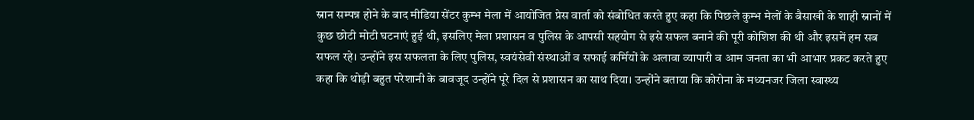स्नान सम्पन्न होने के बाद मीडिया सेंटर कुम्भ मेला में आयोजित प्रेस वार्ता को संबोधित करते हुए कहा कि पिछले कुम्भ मेलों के बैसाखी के शाही स्नानों में कुछ छोटी मोटी घटनाएं हुई थी, इसलिए मेला प्रशासन व पुलिस के आपसी सहयोग से इसे सफल बनाने की पूरी कोशिश की थी और इसमें हम सब सफल रहे। उन्होंने इस सफलता के लिए पुलिस, स्वयंसेवी संस्थाओं व सफाई कर्मियों के अलावा व्यापारी व आम जनता का भी आभार प्रकट करते हुए कहा कि थोड़ी बहुत परेशानी के बावजूद उन्होंने पूरे दिल से प्रशासन का साथ दिया। उन्होंने बताया कि कोरोना के मध्यनजर जिला स्वास्थ्य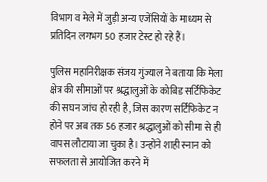विभाग व मेले में जुड़ी अन्य एजेंसियों के माध्यम से प्रतिदिन लगभग 50 हजार टेस्ट हो रहे हैं।

पुलिस महानिरीक्षक संजय गुंज्याल ने बताया कि मेला क्षेत्र की सीमाओं पर श्रद्धालुओं के कोबिड सर्टिफिकेट की सघन जांच हो रही है, जिस कारण सर्टिफिकेट न होने पर अब तक 56 हजार श्रद्धालुओं को सीमा से ही वापस लौटाया जा चुका है। उन्होंने शाही स्नान को सफलता से आयोजित करने में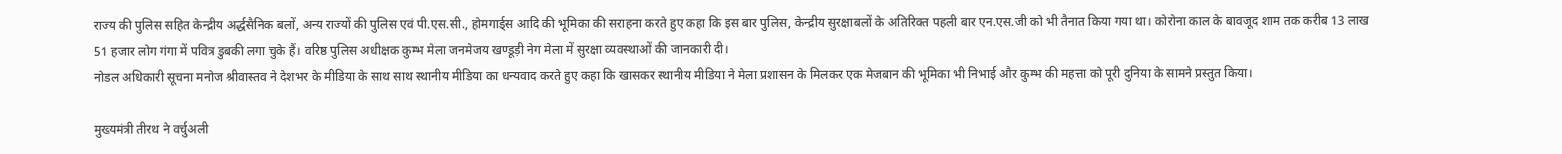राज्य की पुलिस सहित केन्द्रीय अर्द्धसैनिक बलों, अन्य राज्यों की पुलिस एवं पी.एस.सी., होमगार्ड्स आदि की भूमिका की सराहना करते हुए कहा कि इस बार पुलिस, केन्द्रीय सुरक्षाबलों के अतिरिक्त पहली बार एन.एस.जी को भी तैनात किया गया था। कोरोना काल के बावजूद शाम तक करीब 13 लाख 51 हजार लोग गंगा में पवित्र डुबकी लगा चुके हैं। वरिष्ठ पुलिस अधीक्षक कुम्भ मेला जनमेजय खण्डूड़ी नेग मेला में सुरक्षा व्यवस्थाओं की जानकारी दी।
नोडल अधिकारी सूचना मनोज श्रीवास्तव ने देशभर के मीडिया के साथ साथ स्थानीय मीडिया का धन्यवाद करते हुए कहा कि खासकर स्थानीय मीडिया ने मेला प्रशासन के मिलकर एक मेजबान की भूमिका भी निभाई और कुम्भ की महत्ता को पूरी दुनिया के सामने प्रस्तुत किया।

मुख्यमंत्री तीरथ ने वर्चुअली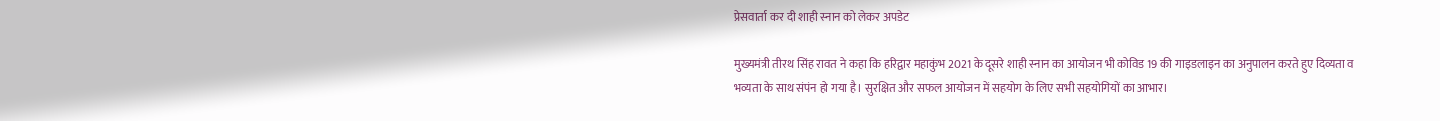प्रेसवार्ता कर दी शाही स्नान को लेकर अपडेट

मुख्यमंत्री तीरथ सिंह रावत ने कहा कि हरिद्वार महाकुंभ 2021 के दूसरे शाही स्नान का आयोजन भी कोविड 19 की गाइडलाइन का अनुपालन करते हुए दिव्यता व भव्यता के साथ संपंन हो गया है। सुरक्षित और सफल आयोजन में सहयोग के लिए सभी सहयोगियों का आभार।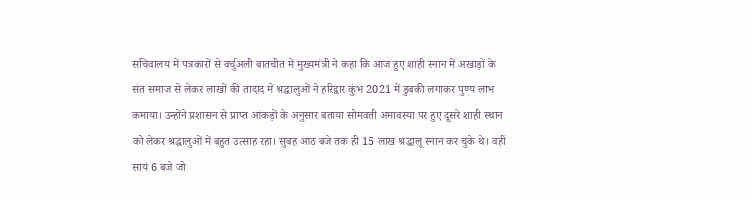सचिवालय में पत्रकारों से वर्चुअली बातचीत में मुख्यमंत्री ने कहा कि आज हुए शाही स्नान में अखाड़ों के संत समाज से लेकर लाखों की तादाद में श्रद्धालुओं ने हरिद्वार कुंभ 2021 में डुबकी लगाकर पुण्य लाभ कमाया। उन्होंने प्रशासन से प्राप्त आंकड़ों के अनुसार बताया सोमवती अमावस्या पर हुए दूसरे शाही स्थान को लेकर श्रद्धालुओं में बहुत उत्साह रहा। सुबह आठ बजे तक ही 15 लाख श्रद्धालू स्नान कर चुके थे। वहीं सायं 6 बजे जो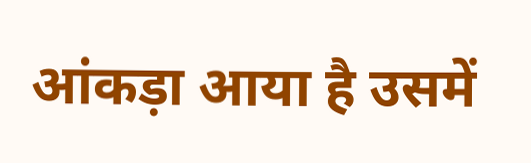आंकड़ा आया है उसमें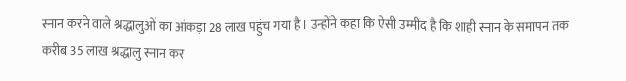स्नान करने वाले श्रद्धालुओं का आंकड़ा 28 लाख पहुंच गया है। उन्होंने कहा कि ऐसी उम्मीद है कि शाही स्नान के समापन तक करीब 35 लाख श्रद्धालु स्नान कर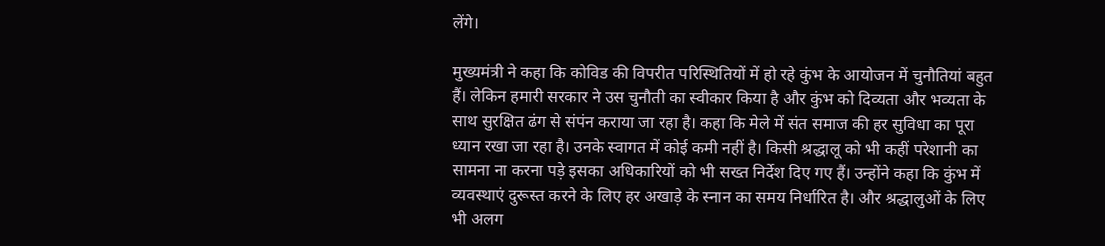लेंगे।

मुख्यमंत्री ने कहा कि कोविड की विपरीत परिस्थितियों में हो रहे कुंभ के आयोजन में चुनौतियां बहुत हैं। लेकिन हमारी सरकार ने उस चुनौती का स्वीकार किया है और कुंभ को दिव्यता और भव्यता के साथ सुरक्षित ढंग से संपंन कराया जा रहा है। कहा कि मेले में संत समाज की हर सुविधा का पूरा ध्यान रखा जा रहा है। उनके स्वागत में कोई कमी नहीं है। किसी श्रद्धालू को भी कहीं परेशानी का सामना ना करना पड़े इसका अधिकारियों को भी सख्त निर्देश दिए गए हैं। उन्होंने कहा कि कुंभ में व्यवस्थाएं दुरूस्त करने के लिए हर अखाड़े के स्नान का समय निर्धारित है। और श्रद्धालुओं के लिए भी अलग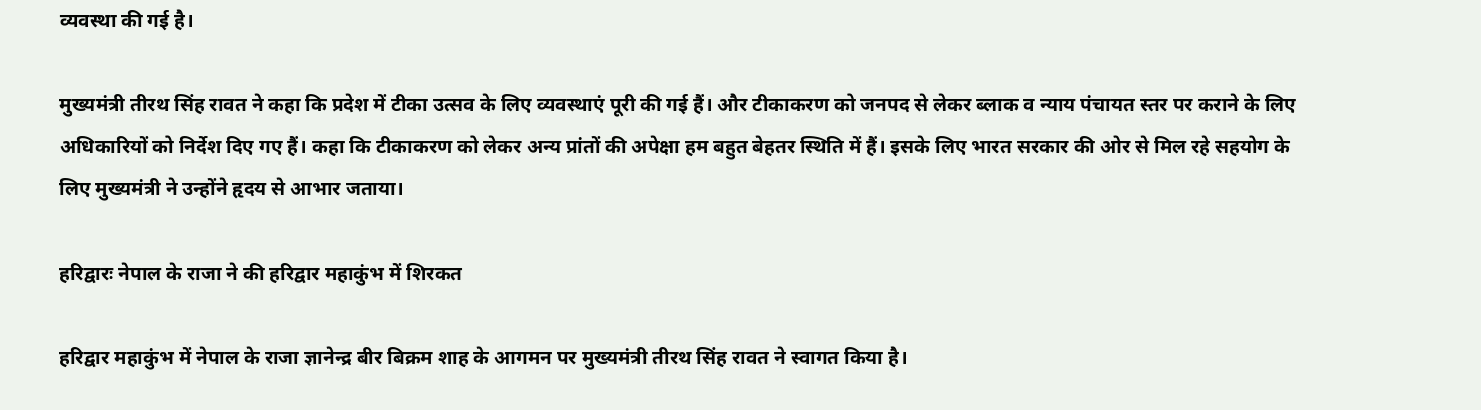व्यवस्था की गई है।

मुख्यमंत्री तीरथ सिंह रावत ने कहा कि प्रदेश में टीका उत्सव के लिए व्यवस्थाएं पूरी की गई हैं। और टीकाकरण को जनपद से लेकर ब्लाक व न्याय पंचायत स्तर पर कराने के लिए अधिकारियों को निर्देश दिए गए हैं। कहा कि टीकाकरण को लेकर अन्य प्रांतों की अपेक्षा हम बहुत बेहतर स्थिति में हैं। इसके लिए भारत सरकार की ओर से मिल रहे सहयोग के लिए मुख्यमंत्री ने उन्होंने हृदय से आभार जताया।

हरिद्वारः नेपाल के राजा ने की हरिद्वार महाकुंभ में शिरकत

हरिद्वार महाकुंभ में नेपाल के राजा ज्ञानेन्द्र बीर बिक्रम शाह के आगमन पर मुख्यमंत्री तीरथ सिंह रावत ने स्वागत किया है।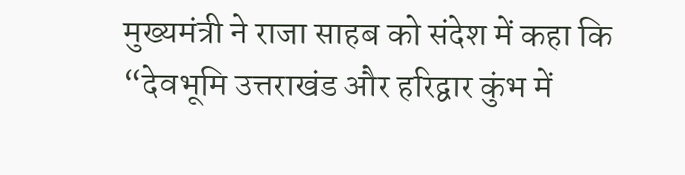मुख्यमंत्री ने राजा साहब को संदेश में कहा कि “देवभूमि उत्तराखंड और हरिद्वार कुंभ में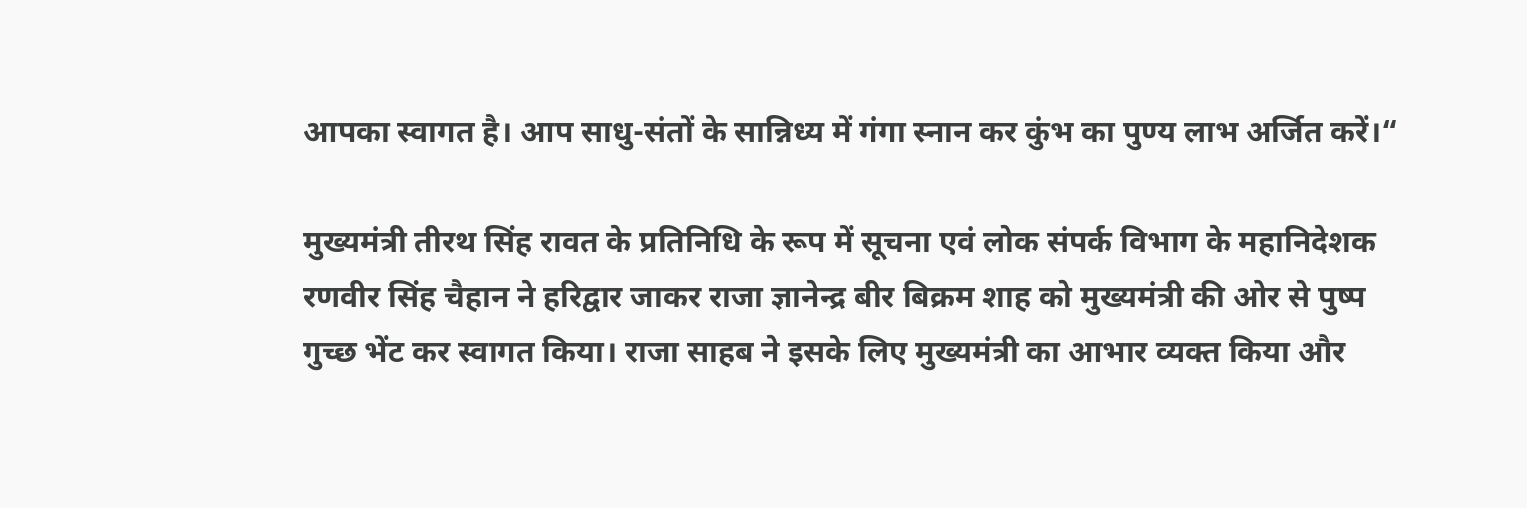आपका स्वागत है। आप साधु-संतों के सान्निध्य में गंगा स्नान कर कुंभ का पुण्य लाभ अर्जित करें।“

मुख्यमंत्री तीरथ सिंह रावत के प्रतिनिधि के रूप में सूचना एवं लोक संपर्क विभाग के महानिदेशक रणवीर सिंह चैहान ने हरिद्वार जाकर राजा ज्ञानेन्द्र बीर बिक्रम शाह को मुख्यमंत्री की ओर से पुष्प गुच्छ भेंट कर स्वागत किया। राजा साहब ने इसके लिए मुख्यमंत्री का आभार व्यक्त किया और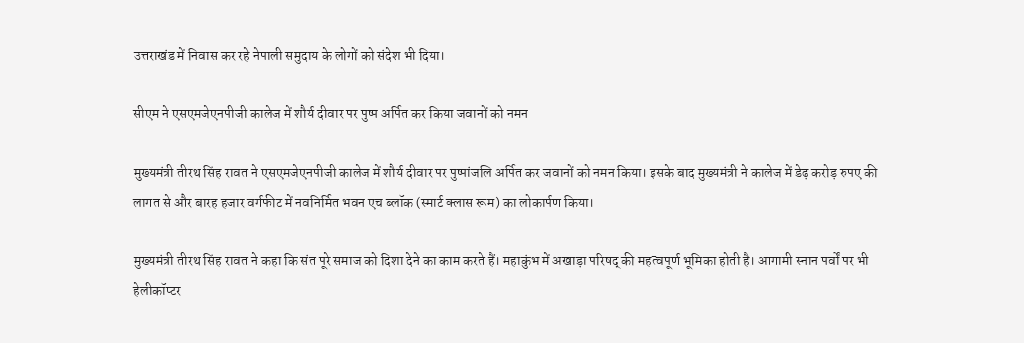उत्तराखंड में निवास कर रहे नेपाली समुदाय के लोगों को संदेश भी दिया।

सीएम ने एसएमजेएनपीजी कालेज में शौर्य दीवार पर पुष्प अर्पित कर किया जवानों को नमन

मुख्यमंत्री तीरथ सिंह रावत ने एसएमजेएनपीजी कालेज में शौर्य दीवार पर पुष्पांजलि अर्पित कर जवानों को नमन किया। इसके बाद मुख्यमंत्री ने कालेज में डेढ़ करोड़ रुपए की लागत से और बारह हजार वर्गफीट में नवनिर्मित भवन एच ब्लॉक (स्मार्ट क्लास रूम) का लोकार्पण किया।

मुख्यमंत्री तीरथ सिंह रावत ने कहा कि संत पूरे समाज को दिशा देने का काम करते हैं। महाकुंभ में अखाड़ा परिषद् की महत्वपूर्ण भूमिका होती है। आगामी स्नान पर्वों पर भी हेलीकॉप्टर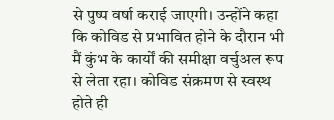से पुष्प वर्षा कराई जाएगी। उन्होंने कहा कि कोविड से प्रभावित होने के दौरान भी मैं कुंभ के कार्यों की समीक्षा वर्चुअल रूप से लेता रहा। कोविड संक्रमण से स्वस्थ होते ही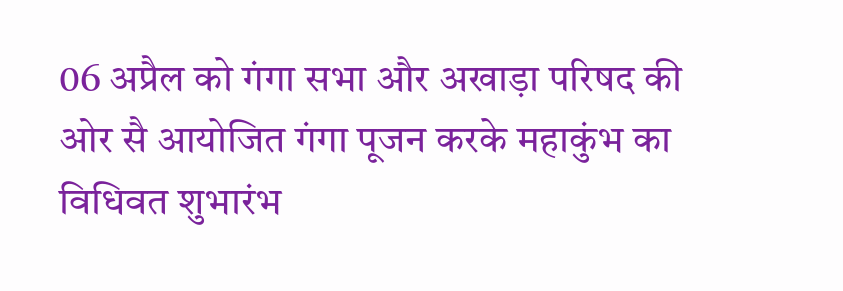06 अप्रैल को गंगा सभा और अखाड़ा परिषद की ओर सै आयोजित गंगा पूजन करके महाकुंभ का विधिवत शुभारंभ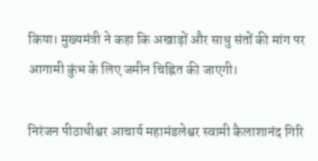किया। मुख्यमंत्री ने कहा कि अखाड़ों और साधु संतों की मांग पर आगामी कुंभ के लिए जमीन चिह्नित की जाएगी।

निरंजन पीठाधीश्वर आचार्य महामंडलेश्वर स्वामी कैलाशानंद गिरि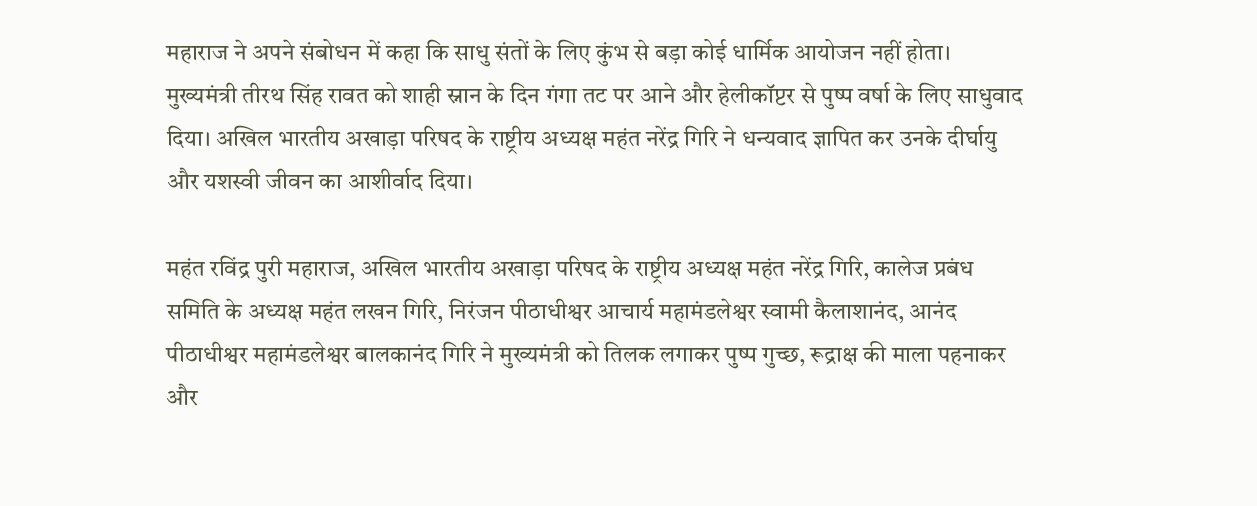महाराज ने अपने संबोधन में कहा कि साधु संतों के लिए कुंभ से बड़ा कोई धार्मिक आयोजन नहीं होता। मुख्यमंत्री तीरथ सिंह रावत को शाही स्नान के दिन गंगा तट पर आने और हेलीकॉप्टर से पुष्प वर्षा के लिए साधुवाद दिया। अखिल भारतीय अखाड़ा परिषद के राष्ट्रीय अध्यक्ष महंत नरेंद्र गिरि ने धन्यवाद ज्ञापित कर उनके दीर्घायु और यशस्वी जीवन का आशीर्वाद दिया।

महंत रविंद्र पुरी महाराज, अखिल भारतीय अखाड़ा परिषद के राष्ट्रीय अध्यक्ष महंत नरेंद्र गिरि, कालेज प्रबंध समिति के अध्यक्ष महंत लखन गिरि, निरंजन पीठाधीश्वर आचार्य महामंडलेश्वर स्वामी कैलाशानंद, आनंद पीठाधीश्वर महामंडलेश्वर बालकानंद गिरि ने मुख्यमंत्री को तिलक लगाकर पुष्प गुच्छ, रूद्राक्ष की माला पहनाकर और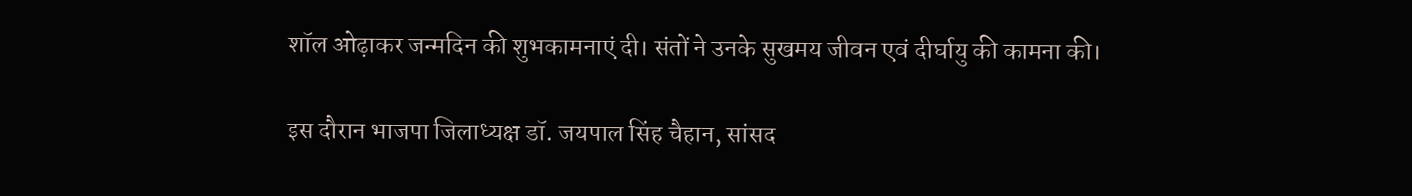शॉल ओढ़ाकर जन्मदिन की शुभकामनाएं दी। संतों ने उनके सुखमय जीवन एवं दीर्घायु की कामना की।

इस दौरान भाजपा जिलाध्यक्ष डॉ. जयपाल सिंह चैहान, सांसद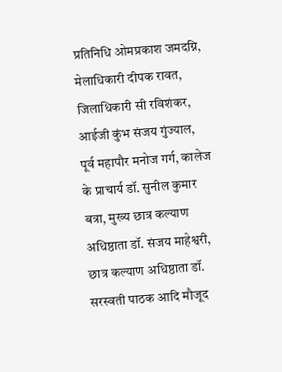प्रतिनिधि ओमप्रकाश जमदग्नि, मेलाधिकारी दीपक रावत, जिलाधिकारी सी रविशंकर, आईजी कुंभ संजय गुंज्याल, पूर्व महापौर मनोज गर्ग, कालेज के प्राचार्य डॉ. सुनील कुमार बत्रा, मुख्य छात्र कल्याण अधिष्ठाता डॉ. संजय माहेश्वरी, छात्र कल्याण अधिष्ठाता डॉ. सरस्वती पाठक आदि मौजूद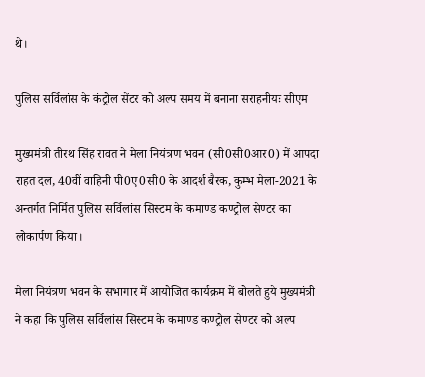थे।

पुलिस सर्विलांस के कंट्रोल सेंटर को अल्प समय में बनाना सराहनीयः सीएम

मुख्यमंत्री तीरथ सिंह रावत ने मेला नियंत्रण भवन (सी0सी0आर0) में आपदा राहत दल, 40वीं वाहिनी पी0ए0सी0 के आदर्श बैरक, कुम्भ मेला-2021 के अन्तर्गत निर्मित पुलिस सर्विलांस सिस्टम के कमाण्ड कण्ट्रोल सेण्टर का लोकार्पण किया।

मेला नियंत्रण भवन के सभागार में आयोजित कार्यक्रम में बोलते हुये मुख्यमंत्री ने कहा कि पुलिस सर्विलांस सिस्टम के कमाण्ड कण्ट्रोल सेण्टर को अल्प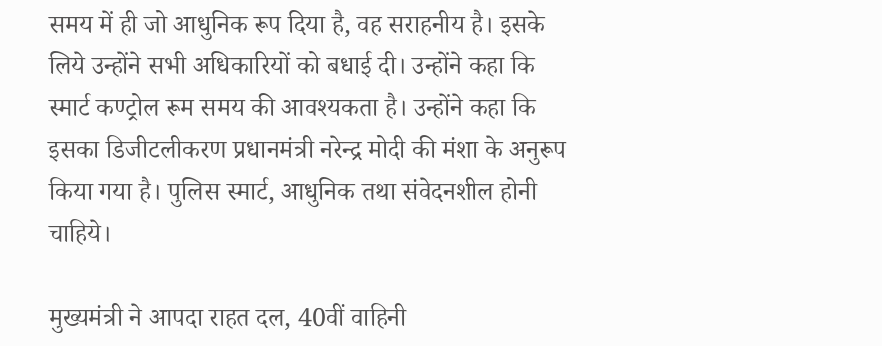समय में ही जो आधुनिक रूप दिया है, वह सराहनीय है। इसके लिये उन्होंने सभी अधिकारियों को बधाई दी। उन्होंने कहा कि स्मार्ट कण्ट्रोल रूम समय की आवश्यकता है। उन्होंने कहा कि इसका डिजीटलीकरण प्रधानमंत्री नरेन्द्र मोदी की मंशा के अनुरूप किया गया है। पुलिस स्मार्ट, आधुनिक तथा संवेदनशील होनी चाहिये।

मुख्यमंत्री ने आपदा राहत दल, 40वीं वाहिनी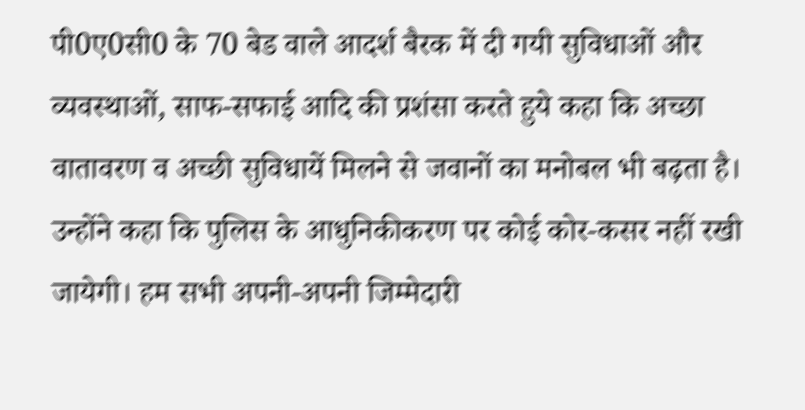पी0ए0सी0 के 70 बेड वाले आदर्श बैरक में दी गयी सुविधाओं और व्यवस्थाओं, साफ-सफाई आदि की प्रशंसा करते हुये कहा कि अच्छा वातावरण व अच्छी सुविधायें मिलने से जवानों का मनोबल भी बढ़ता है। उन्होंने कहा कि पुलिस के आधुनिकीकरण पर कोई कोर-कसर नहीं रखी जायेगी। हम सभी अपनी-अपनी जिम्मेदारी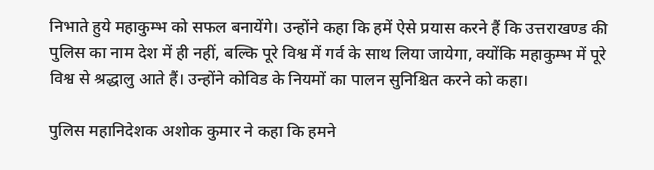निभाते हुये महाकुम्भ को सफल बनायेंगे। उन्होंने कहा कि हमें ऐसे प्रयास करने हैं कि उत्तराखण्ड की पुलिस का नाम देश में ही नहीं, बल्कि पूरे विश्व में गर्व के साथ लिया जायेगा, क्योंकि महाकुम्भ में पूरे विश्व से श्रद्धालु आते हैं। उन्होंने कोविड के नियमों का पालन सुनिश्चित करने को कहा।

पुलिस महानिदेशक अशोक कुमार ने कहा कि हमने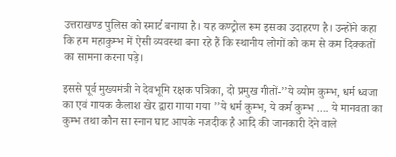उत्तराखण्ड पुलिस को स्मार्ट बनाया है। यह कण्ट्रोल रूम इसका उदाहरण है। उन्होंने कहा कि हम महाकुम्भ में ऐसी व्यवस्था बना रहे हैं कि स्थानीय लोगों को कम से कम दिक्कतों का सामना करना पड़े।

इससे पूर्व मुख्यमंत्री ने देवभूमि रक्षक पत्रिका, दो प्रमुख गीतों-’’ये व्योम कुम्भ, धर्म ध्वजा का एवं गायक कैलाश खेर द्वारा गाया गया ’’ये धर्म कुम्भ, ये कर्म कुम्भ …. ये मानवता का कुम्भ तथा कौन सा स्नान घाट आपके नजदीक है आदि की जानकारी देने वाले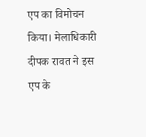एप का विमोचन किया। मेलाधिकारी दीपक रावत ने इस एप के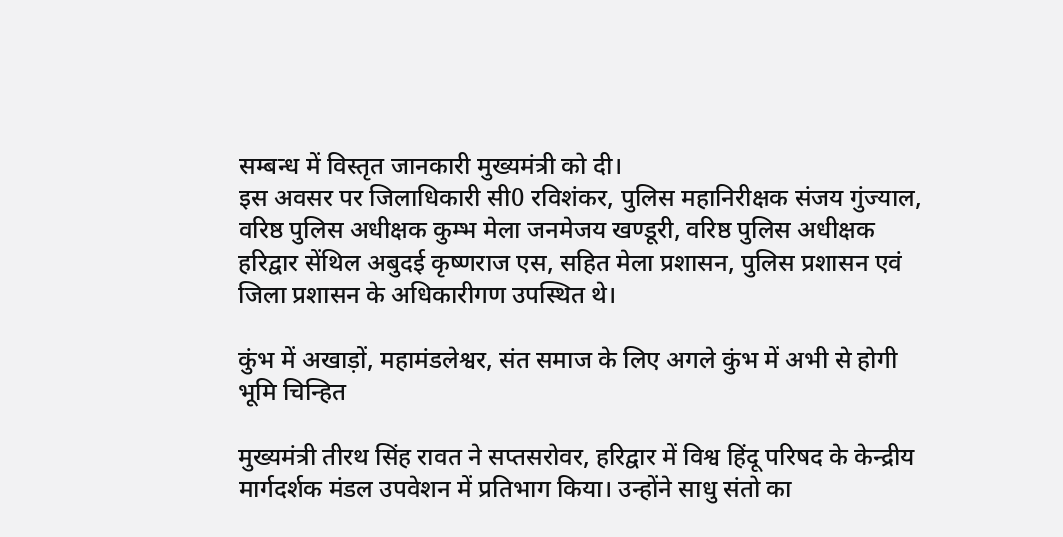सम्बन्ध में विस्तृत जानकारी मुख्यमंत्री को दी।
इस अवसर पर जिलाधिकारी सी0 रविशंकर, पुलिस महानिरीक्षक संजय गुंज्याल, वरिष्ठ पुलिस अधीक्षक कुम्भ मेला जनमेजय खण्डूरी, वरिष्ठ पुलिस अधीक्षक हरिद्वार सेंथिल अबुदई कृष्णराज एस, सहित मेला प्रशासन, पुलिस प्रशासन एवं जिला प्रशासन के अधिकारीगण उपस्थित थे।

कुंभ में अखाड़ों, महामंडलेश्वर, संत समाज के लिए अगले कुंभ में अभी से होगी भूमि चिन्हित

मुख्यमंत्री तीरथ सिंह रावत ने सप्तसरोवर, हरिद्वार में विश्व हिंदू परिषद के केन्द्रीय मार्गदर्शक मंडल उपवेशन में प्रतिभाग किया। उन्होंने साधु संतो का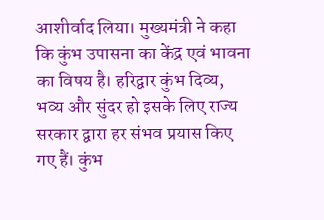आशीर्वाद लिया। मुख्यमंत्री ने कहा कि कुंभ उपासना का केंद्र एवं भावना का विषय है। हरिद्वार कुंभ दिव्य, भव्य और सुंदर हो इसके लिए राज्य सरकार द्वारा हर संभव प्रयास किए गए हैं। कुंभ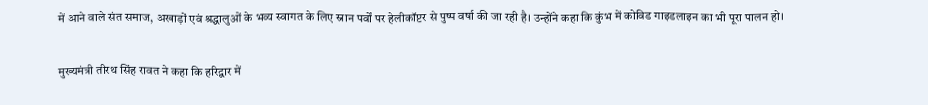में आने वाले संत समाज, अखाड़ों एवं श्रद्धालुओं के भव्य स्वागत के लिए स्नान पर्वों पर हेलीकॉप्टर से पुष्प वर्षा की जा रही है। उन्होंने कहा कि कुंभ में कोविड गाइडलाइन का भी पूरा पालन हो।

मुख्यमंत्री तीरथ सिंह रावत ने कहा कि हरिद्वार में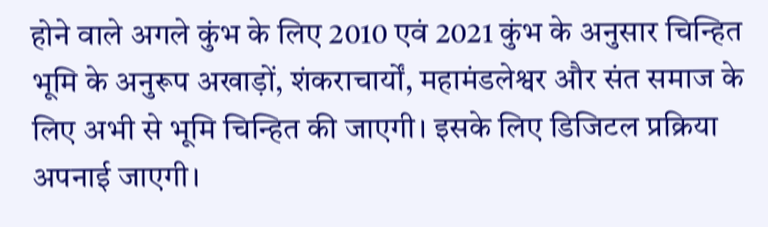होने वाले अगले कुंभ के लिए 2010 एवं 2021 कुंभ के अनुसार चिन्हित भूमि के अनुरूप अखाड़ों, शंकराचार्यों, महामंडलेश्वर और संत समाज के लिए अभी से भूमि चिन्हित की जाएगी। इसके लिए डिजिटल प्रक्रिया अपनाई जाएगी।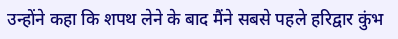उन्होंने कहा कि शपथ लेने के बाद मैंने सबसे पहले हरिद्वार कुंभ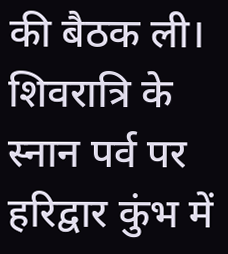की बैठक ली। शिवरात्रि के स्नान पर्व पर हरिद्वार कुंभ में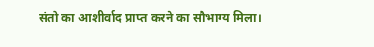संतो का आशीर्वाद प्राप्त करने का सौभाग्य मिला।